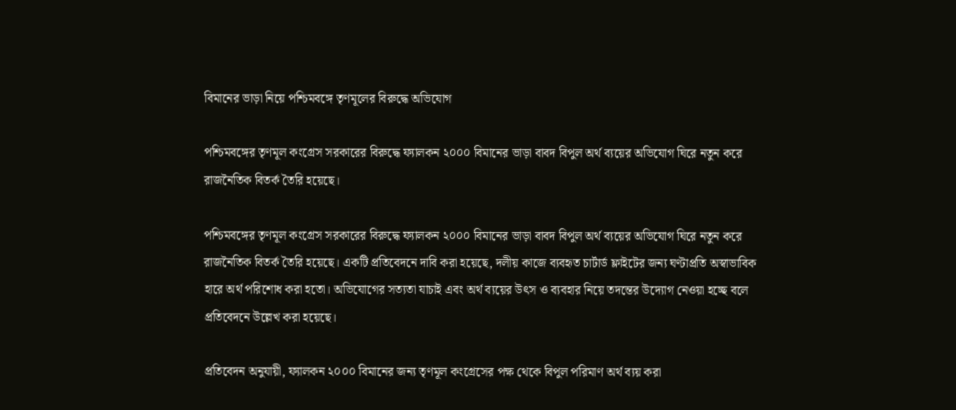বিমানের ভাড়া নিয়ে পশ্চিমবঙ্গে তৃণমূলের বিরুদ্ধে অভিযোগ

পশ্চিমবঙ্গের তৃণমূল কংগ্রেস সরকারের বিরুদ্ধে ফ্যালকন ২০০০ বিমানের ভাড়া বাবদ বিপুল অর্থ ব্যয়ের অভিযোগ ঘিরে নতুন করে রাজনৈতিক বিতর্ক তৈরি হয়েছে।

পশ্চিমবঙ্গের তৃণমূল কংগ্রেস সরকারের বিরুদ্ধে ফ্যালকন ২০০০ বিমানের ভাড়া বাবদ বিপুল অর্থ ব্যয়ের অভিযোগ ঘিরে নতুন করে রাজনৈতিক বিতর্ক তৈরি হয়েছে। একটি প্রতিবেদনে দাবি করা হয়েছে, দলীয় কাজে ব্যবহৃত চার্টার্ড ফ্লাইটের জন্য ঘণ্টাপ্রতি অস্বাভাবিক হারে অর্থ পরিশোধ করা হতো। অভিযোগের সত্যতা যাচাই এবং অর্থ ব্যয়ের উৎস ও ব্যবহার নিয়ে তদন্তের উদ্যোগ নেওয়া হচ্ছে বলে প্রতিবেদনে উল্লেখ করা হয়েছে।

প্রতিবেদন অনুযায়ী, ফ্যালকন ২০০০ বিমানের জন্য তৃণমূল কংগ্রেসের পক্ষ থেকে বিপুল পরিমাণ অর্থ ব্যয় করা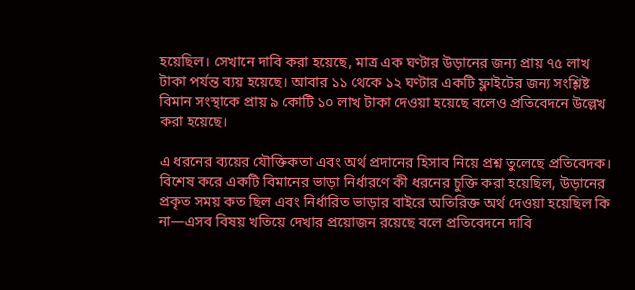হয়েছিল। সেখানে দাবি করা হয়েছে, মাত্র এক ঘণ্টার উড়ানের জন্য প্রায় ৭৫ লাখ টাকা পর্যন্ত ব্যয় হয়েছে। আবার ১১ থেকে ১২ ঘণ্টার একটি ফ্লাইটের জন্য সংশ্লিষ্ট বিমান সংস্থাকে প্রায় ৯ কোটি ১০ লাখ টাকা দেওয়া হয়েছে বলেও প্রতিবেদনে উল্লেখ করা হয়েছে।

এ ধরনের ব্যয়ের যৌক্তিকতা এবং অর্থ প্রদানের হিসাব নিয়ে প্রশ্ন তুলেছে প্রতিবেদক। বিশেষ করে একটি বিমানের ভাড়া নির্ধারণে কী ধরনের চুক্তি করা হয়েছিল, উড়ানের প্রকৃত সময় কত ছিল এবং নির্ধারিত ভাড়ার বাইরে অতিরিক্ত অর্থ দেওয়া হয়েছিল কি না—এসব বিষয় খতিয়ে দেখার প্রয়োজন রয়েছে বলে প্রতিবেদনে দাবি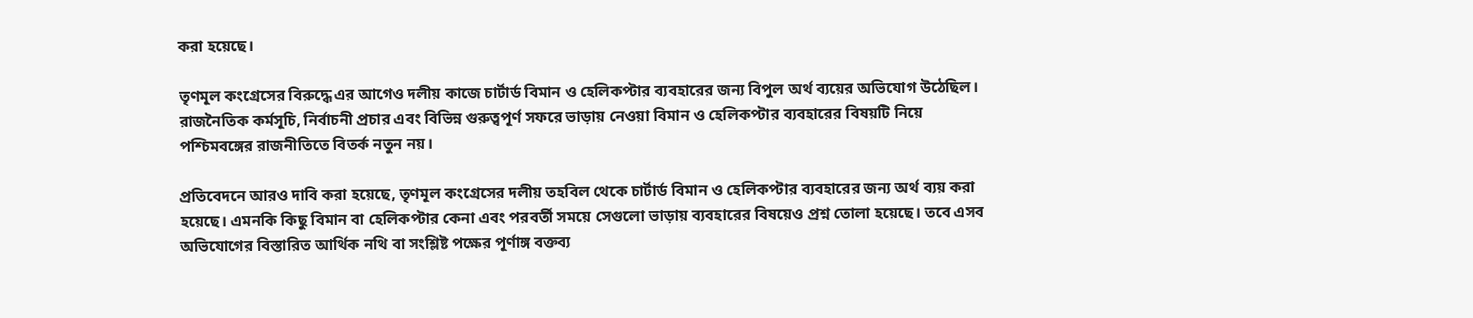করা হয়েছে।

তৃণমূল কংগ্রেসের বিরুদ্ধে এর আগেও দলীয় কাজে চার্টার্ড বিমান ও হেলিকপ্টার ব্যবহারের জন্য বিপুল অর্থ ব্যয়ের অভিযোগ উঠেছিল। রাজনৈতিক কর্মসূচি, নির্বাচনী প্রচার এবং বিভিন্ন গুরুত্বপূর্ণ সফরে ভাড়ায় নেওয়া বিমান ও হেলিকপ্টার ব্যবহারের বিষয়টি নিয়ে পশ্চিমবঙ্গের রাজনীতিতে বিতর্ক নতুন নয়।

প্রতিবেদনে আরও দাবি করা হয়েছে, তৃণমূল কংগ্রেসের দলীয় তহবিল থেকে চার্টার্ড বিমান ও হেলিকপ্টার ব্যবহারের জন্য অর্থ ব্যয় করা হয়েছে। এমনকি কিছু বিমান বা হেলিকপ্টার কেনা এবং পরবর্তী সময়ে সেগুলো ভাড়ায় ব্যবহারের বিষয়েও প্রশ্ন তোলা হয়েছে। তবে এসব অভিযোগের বিস্তারিত আর্থিক নথি বা সংশ্লিষ্ট পক্ষের পূর্ণাঙ্গ বক্তব্য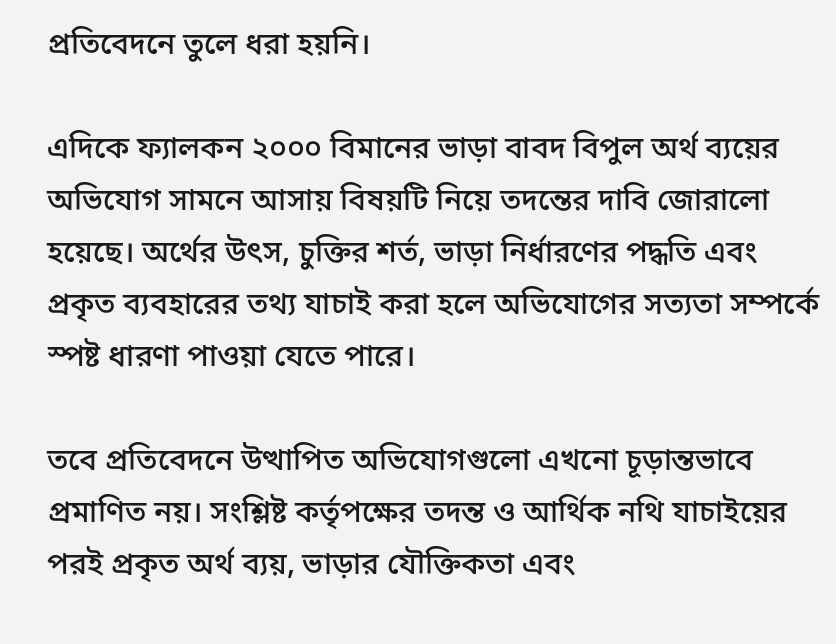প্রতিবেদনে তুলে ধরা হয়নি।

এদিকে ফ্যালকন ২০০০ বিমানের ভাড়া বাবদ বিপুল অর্থ ব্যয়ের অভিযোগ সামনে আসায় বিষয়টি নিয়ে তদন্তের দাবি জোরালো হয়েছে। অর্থের উৎস, চুক্তির শর্ত, ভাড়া নির্ধারণের পদ্ধতি এবং প্রকৃত ব্যবহারের তথ্য যাচাই করা হলে অভিযোগের সত্যতা সম্পর্কে স্পষ্ট ধারণা পাওয়া যেতে পারে।

তবে প্রতিবেদনে উত্থাপিত অভিযোগগুলো এখনো চূড়ান্তভাবে প্রমাণিত নয়। সংশ্লিষ্ট কর্তৃপক্ষের তদন্ত ও আর্থিক নথি যাচাইয়ের পরই প্রকৃত অর্থ ব্যয়, ভাড়ার যৌক্তিকতা এবং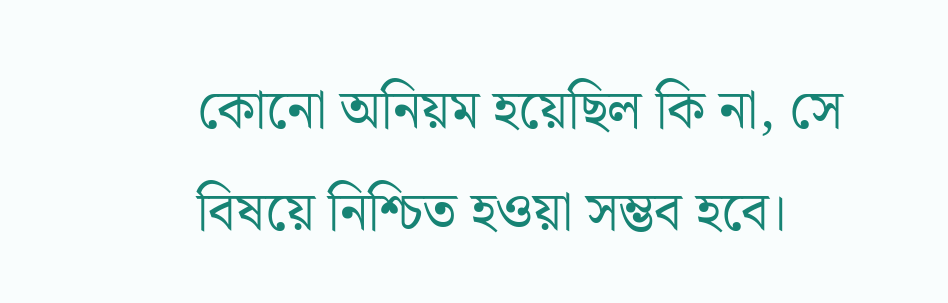কোনো অনিয়ম হয়েছিল কি না, সে বিষয়ে নিশ্চিত হওয়া সম্ভব হবে।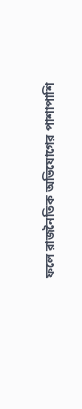ফলে রাজনৈতিক অভিযোগের পাশাপাশি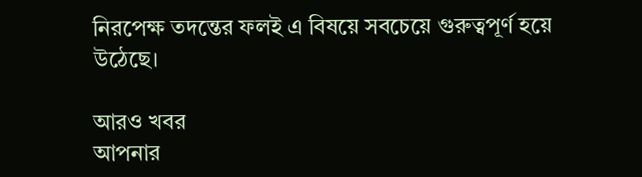নিরপেক্ষ তদন্তের ফলই এ বিষয়ে সবচেয়ে গুরুত্বপূর্ণ হয়ে উঠেছে।

আরও খবর
আপনার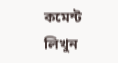কমেন্ট লিখুন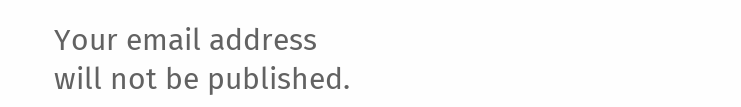Your email address will not be published.